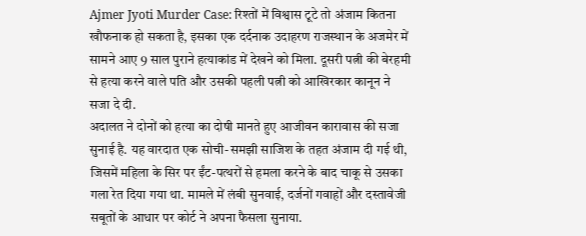Ajmer Jyoti Murder Case: रिश्तों में विश्वास टूटे तो अंजाम कितना खौफनाक हो सकता है, इसका एक दर्दनाक उदाहरण राजस्थान के अजमेर में सामने आए 9 साल पुराने हत्याकांड में देखने को मिला. दूसरी पत्नी की बेरहमी से हत्या करने वाले पति और उसकी पहली पत्नी को आखिरकार कानून ने सजा दे दी.
अदालत ने दोनों को हत्या का दोषी मानते हुए आजीवन कारावास की सजा सुनाई है. यह वारदात एक सोची-समझी साजिश के तहत अंजाम दी गई थी, जिसमें महिला के सिर पर ईंट-पत्थरों से हमला करने के बाद चाकू से उसका गला रेत दिया गया था. मामले में लंबी सुनवाई, दर्जनों गवाहों और दस्तावेजी सबूतों के आधार पर कोर्ट ने अपना फैसला सुनाया.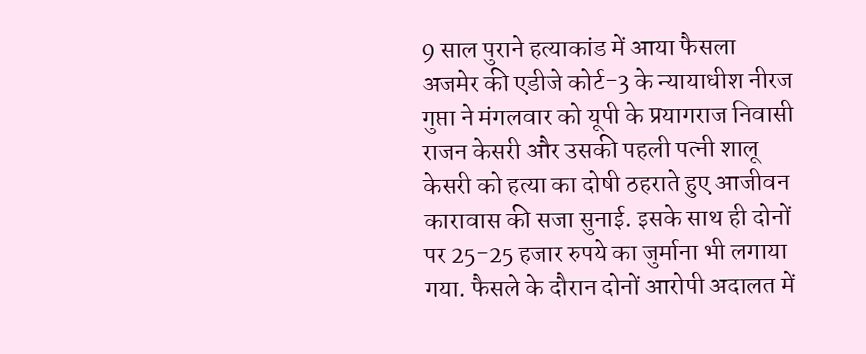9 साल पुराने हत्याकांड में आया फैसला
अजमेर की एडीजे कोर्ट-3 के न्यायाधीश नीरज गुप्ता ने मंगलवार को यूपी के प्रयागराज निवासी राजन केसरी और उसकी पहली पत्नी शालू केसरी को हत्या का दोषी ठहराते हुए आजीवन कारावास की सजा सुनाई. इसके साथ ही दोनों पर 25-25 हजार रुपये का जुर्माना भी लगाया गया. फैसले के दौरान दोनों आरोपी अदालत में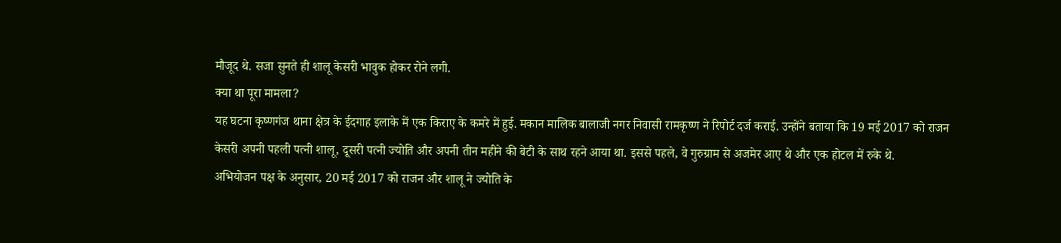मौजूद थे. सजा सुनते ही शालू केसरी भावुक होकर रोने लगी.
क्या था पूरा मामला?
यह घटना कृष्णगंज थाना क्षेत्र के ईदगाह इलाके में एक किराए के कमरे में हुई. मकान मालिक बालाजी नगर निवासी रामकृष्ण ने रिपोर्ट दर्ज कराई. उन्होंने बताया कि 19 मई 2017 को राजन केसरी अपनी पहली पत्नी शालू, दूसरी पत्नी ज्योति और अपनी तीन महीने की बेटी के साथ रहने आया था. इससे पहले, वे गुरुग्राम से अजमेर आए थे और एक होटल में रुके थे.
अभियोजन पक्ष के अनुसार, 20 मई 2017 को राजन और शालू ने ज्योति के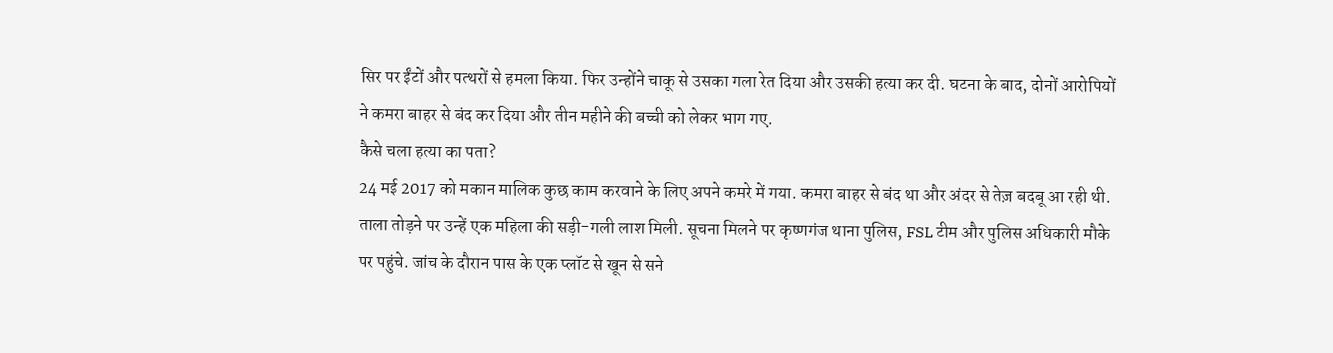सिर पर ईंटों और पत्थरों से हमला किया. फिर उन्होंने चाकू से उसका गला रेत दिया और उसकी हत्या कर दी. घटना के बाद, दोनों आरोपियों ने कमरा बाहर से बंद कर दिया और तीन महीने की बच्ची को लेकर भाग गए.
कैसे चला हत्या का पता?
24 मई 2017 को मकान मालिक कुछ काम करवाने के लिए अपने कमरे में गया. कमरा बाहर से बंद था और अंदर से तेज़ बदबू आ रही थी. ताला तोड़ने पर उन्हें एक महिला की सड़ी-गली लाश मिली. सूचना मिलने पर कृष्णगंज थाना पुलिस, FSL टीम और पुलिस अधिकारी मौके पर पहुंचे. जांच के दौरान पास के एक प्लॉट से खून से सने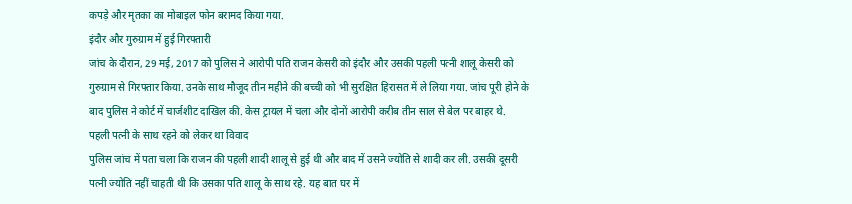कपड़े और मृतका का मोबाइल फोन बरामद किया गया.
इंदौर और गुरुग्राम में हुई गिरफ्तारी
जांच के दौरान, 29 मई, 2017 को पुलिस ने आरोपी पति राजन केसरी को इंदौर और उसकी पहली पत्नी शालू केसरी को गुरुग्राम से गिरफ्तार किया. उनके साथ मौजूद तीन महीने की बच्ची को भी सुरक्षित हिरासत में ले लिया गया. जांच पूरी होने के बाद पुलिस ने कोर्ट में चार्जशीट दाखिल की. केस ट्रायल में चला और दोनों आरोपी करीब तीन साल से बेल पर बाहर थे.
पहली पत्नी के साथ रहने को लेकर था विवाद
पुलिस जांच में पता चला कि राजन की पहली शादी शालू से हुई थी और बाद में उसने ज्योति से शादी कर ली. उसकी दूसरी पत्नी ज्योति नहीं चाहती थी कि उसका पति शालू के साथ रहे. यह बात घर में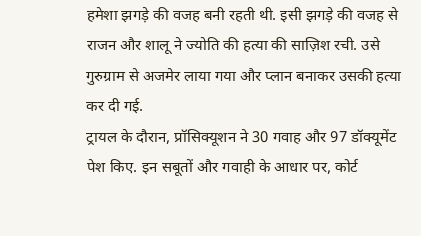हमेशा झगड़े की वजह बनी रहती थी. इसी झगड़े की वजह से राजन और शालू ने ज्योति की हत्या की साज़िश रची. उसे गुरुग्राम से अजमेर लाया गया और प्लान बनाकर उसकी हत्या कर दी गई.
ट्रायल के दौरान, प्रॉसिक्यूशन ने 30 गवाह और 97 डॉक्यूमेंट पेश किए. इन सबूतों और गवाही के आधार पर, कोर्ट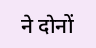ने दोनों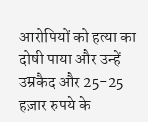आरोपियों को हत्या का दोषी पाया और उन्हें उम्रकैद और 25-25 हज़ार रुपये के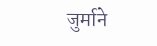जुर्माने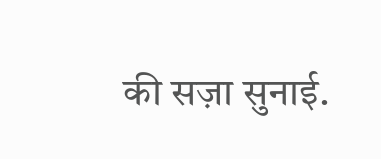की सज़ा सुनाई.